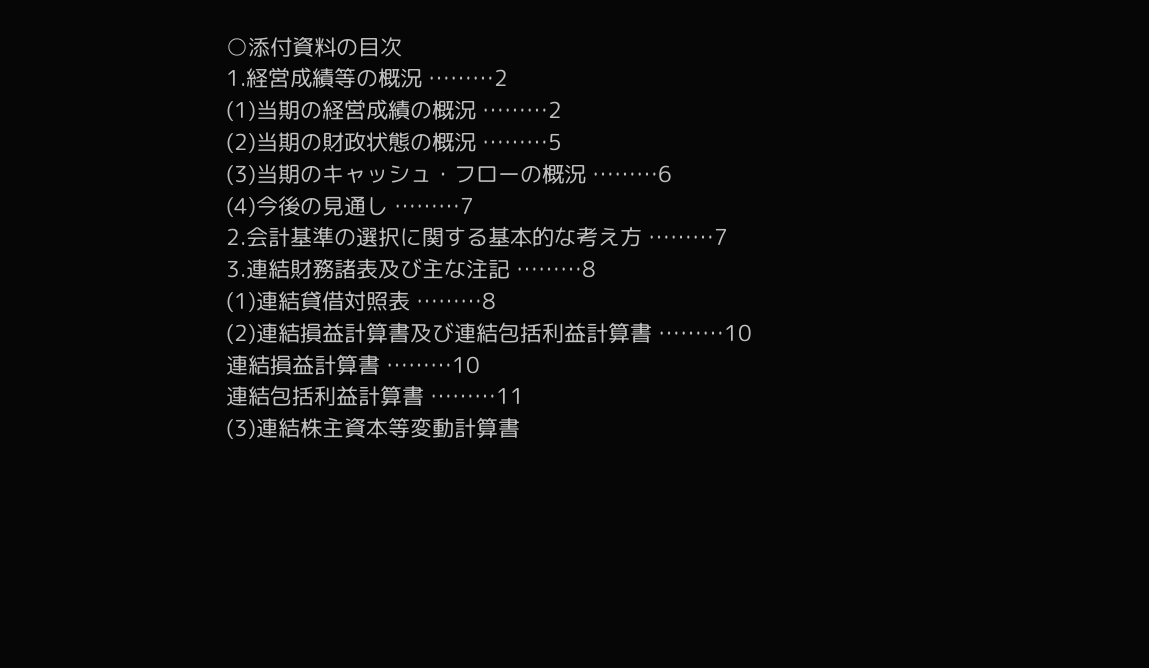○添付資料の目次
1.経営成績等の概況 ………2
(1)当期の経営成績の概況 ………2
(2)当期の財政状態の概況 ………5
(3)当期のキャッシュ・フローの概況 ………6
(4)今後の見通し ………7
2.会計基準の選択に関する基本的な考え方 ………7
3.連結財務諸表及び主な注記 ………8
(1)連結貸借対照表 ………8
(2)連結損益計算書及び連結包括利益計算書 ………10
連結損益計算書 ………10
連結包括利益計算書 ………11
(3)連結株主資本等変動計算書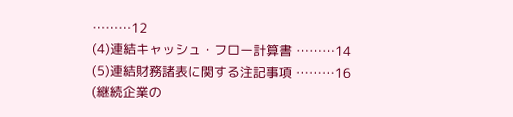………12
(4)連結キャッシュ・フロー計算書 ………14
(5)連結財務諸表に関する注記事項 ………16
(継続企業の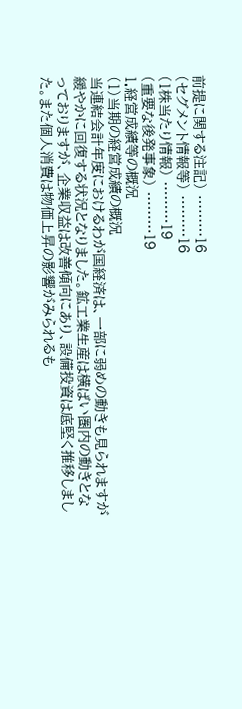前提に関する注記) ………16
(セグメント情報等) ………16
(1株当たり情報) ………19
(重要な後発事象) ………19
1.経営成績等の概況
(1)当期の経営成績の概況
当連結会計年度におけるわが国経済は、一部に弱めの動きも見られますが緩やかに回復する状況となりました。鉱工業生産は横ばい圏内の動きとなっておりますが、企業収益は改善傾向にあり、設備投資は底堅く推移しました。また個人消費は物価上昇の影響がみられるも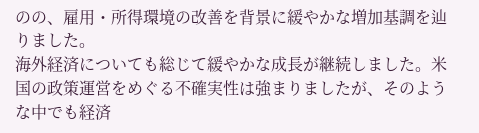のの、雇用・所得環境の改善を背景に緩やかな増加基調を辿りました。
海外経済についても総じて緩やかな成長が継続しました。米国の政策運営をめぐる不確実性は強まりましたが、そのような中でも経済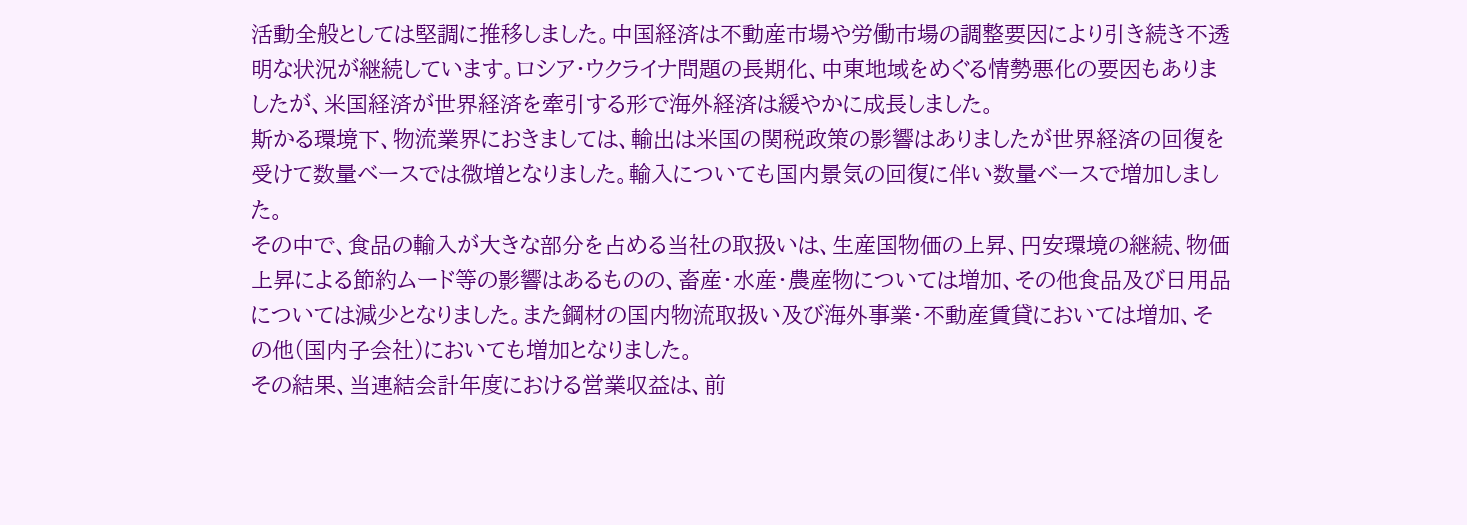活動全般としては堅調に推移しました。中国経済は不動産市場や労働市場の調整要因により引き続き不透明な状況が継続しています。ロシア・ウクライナ問題の長期化、中東地域をめぐる情勢悪化の要因もありましたが、米国経済が世界経済を牽引する形で海外経済は緩やかに成長しました。
斯かる環境下、物流業界におきましては、輸出は米国の関税政策の影響はありましたが世界経済の回復を受けて数量ベースでは微増となりました。輸入についても国内景気の回復に伴い数量ベースで増加しました。
その中で、食品の輸入が大きな部分を占める当社の取扱いは、生産国物価の上昇、円安環境の継続、物価上昇による節約ムード等の影響はあるものの、畜産・水産・農産物については増加、その他食品及び日用品については減少となりました。また鋼材の国内物流取扱い及び海外事業・不動産賃貸においては増加、その他(国内子会社)においても増加となりました。
その結果、当連結会計年度における営業収益は、前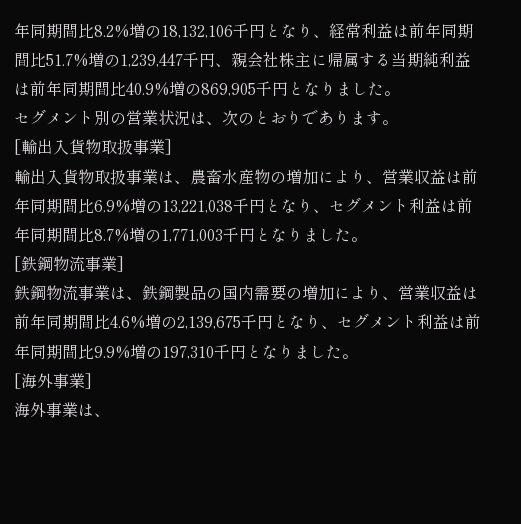年同期間比8.2%増の18,132,106千円となり、経常利益は前年同期間比51.7%増の1,239,447千円、親会社株主に帰属する当期純利益は前年同期間比40.9%増の869,905千円となりました。
セグメント別の営業状況は、次のとおりであります。
[輸出入貨物取扱事業]
輸出入貨物取扱事業は、農畜水産物の増加により、営業収益は前年同期間比6.9%増の13,221,038千円となり、セグメント利益は前年同期間比8.7%増の1,771,003千円となりました。
[鉄鋼物流事業]
鉄鋼物流事業は、鉄鋼製品の国内需要の増加により、営業収益は前年同期間比4.6%増の2,139,675千円となり、セグメント利益は前年同期間比9.9%増の197,310千円となりました。
[海外事業]
海外事業は、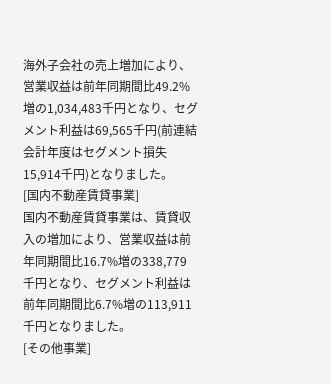海外子会社の売上増加により、営業収益は前年同期間比49.2%増の1,034,483千円となり、セグメント利益は69,565千円(前連結会計年度はセグメント損失15,914千円)となりました。
[国内不動産賃貸事業]
国内不動産賃貸事業は、賃貸収入の増加により、営業収益は前年同期間比16.7%増の338,779千円となり、セグメント利益は前年同期間比6.7%増の113,911千円となりました。
[その他事業]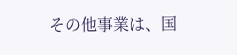その他事業は、国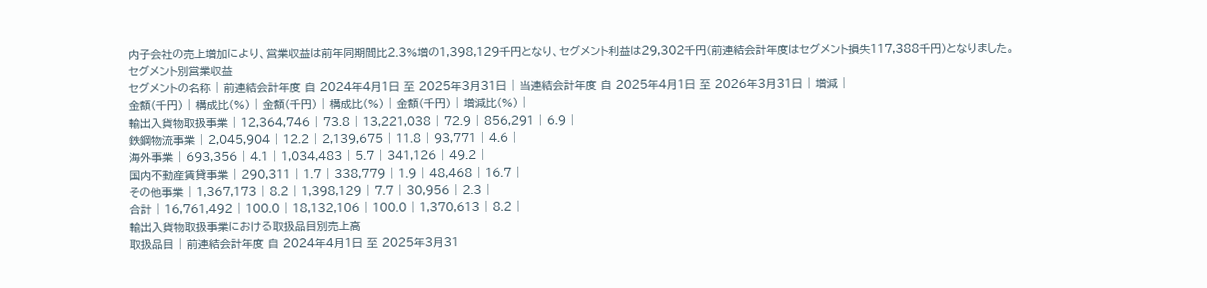内子会社の売上増加により、営業収益は前年同期間比2.3%増の1,398,129千円となり、セグメント利益は29,302千円(前連結会計年度はセグメント損失117,388千円)となりました。
セグメント別営業収益
セグメントの名称 | 前連結会計年度 自 2024年4月1日 至 2025年3月31日 | 当連結会計年度 自 2025年4月1日 至 2026年3月31日 | 増減 |
金額(千円) | 構成比(%) | 金額(千円) | 構成比(%) | 金額(千円) | 増減比(%) |
輸出入貨物取扱事業 | 12,364,746 | 73.8 | 13,221,038 | 72.9 | 856,291 | 6.9 |
鉄鋼物流事業 | 2,045,904 | 12.2 | 2,139,675 | 11.8 | 93,771 | 4.6 |
海外事業 | 693,356 | 4.1 | 1,034,483 | 5.7 | 341,126 | 49.2 |
国内不動産賃貸事業 | 290,311 | 1.7 | 338,779 | 1.9 | 48,468 | 16.7 |
その他事業 | 1,367,173 | 8.2 | 1,398,129 | 7.7 | 30,956 | 2.3 |
合計 | 16,761,492 | 100.0 | 18,132,106 | 100.0 | 1,370,613 | 8.2 |
輸出入貨物取扱事業における取扱品目別売上高
取扱品目 | 前連結会計年度 自 2024年4月1日 至 2025年3月31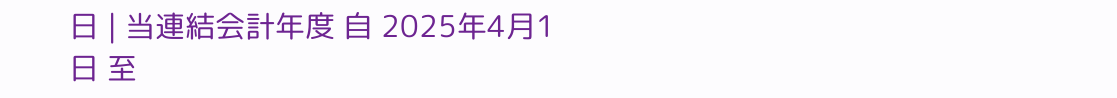日 | 当連結会計年度 自 2025年4月1日 至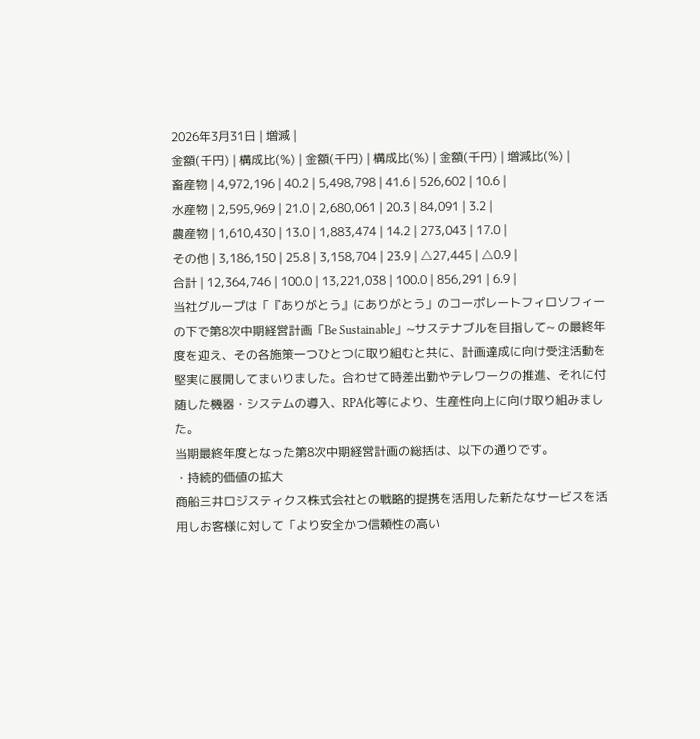2026年3月31日 | 増減 |
金額(千円) | 構成比(%) | 金額(千円) | 構成比(%) | 金額(千円) | 増減比(%) |
畜産物 | 4,972,196 | 40.2 | 5,498,798 | 41.6 | 526,602 | 10.6 |
水産物 | 2,595,969 | 21.0 | 2,680,061 | 20.3 | 84,091 | 3.2 |
農産物 | 1,610,430 | 13.0 | 1,883,474 | 14.2 | 273,043 | 17.0 |
その他 | 3,186,150 | 25.8 | 3,158,704 | 23.9 | △27,445 | △0.9 |
合計 | 12,364,746 | 100.0 | 13,221,038 | 100.0 | 856,291 | 6.9 |
当社グループは「『ありがとう』にありがとう」のコーポレートフィロソフィーの下で第8次中期経営計画「Be Sustainable」~サステナブルを目指して~ の最終年度を迎え、その各施策一つひとつに取り組むと共に、計画達成に向け受注活動を堅実に展開してまいりました。合わせて時差出勤やテレワークの推進、それに付随した機器・システムの導入、RPA化等により、生産性向上に向け取り組みました。
当期最終年度となった第8次中期経営計画の総括は、以下の通りです。
・持続的価値の拡大
商船三井ロジスティクス株式会社との戦略的提携を活用した新たなサービスを活用しお客様に対して「より安全かつ信頼性の高い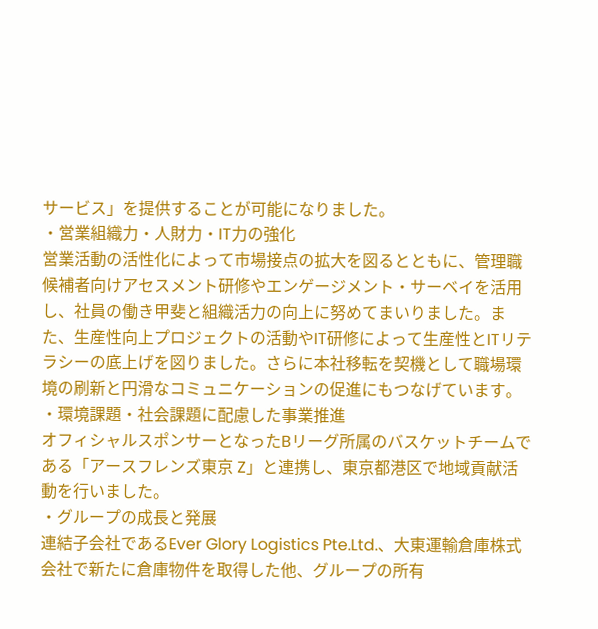サービス」を提供することが可能になりました。
・営業組織力・人財力・IT力の強化
営業活動の活性化によって市場接点の拡大を図るとともに、管理職候補者向けアセスメント研修やエンゲージメント・サーベイを活用し、社員の働き甲斐と組織活力の向上に努めてまいりました。また、生産性向上プロジェクトの活動やIT研修によって生産性とITリテラシーの底上げを図りました。さらに本社移転を契機として職場環境の刷新と円滑なコミュニケーションの促進にもつなげています。
・環境課題・社会課題に配慮した事業推進
オフィシャルスポンサーとなったBリーグ所属のバスケットチームである「アースフレンズ東京 Z」と連携し、東京都港区で地域貢献活動を行いました。
・グループの成長と発展
連結子会社であるEver Glory Logistics Pte.Ltd.、大東運輸倉庫株式会社で新たに倉庫物件を取得した他、グループの所有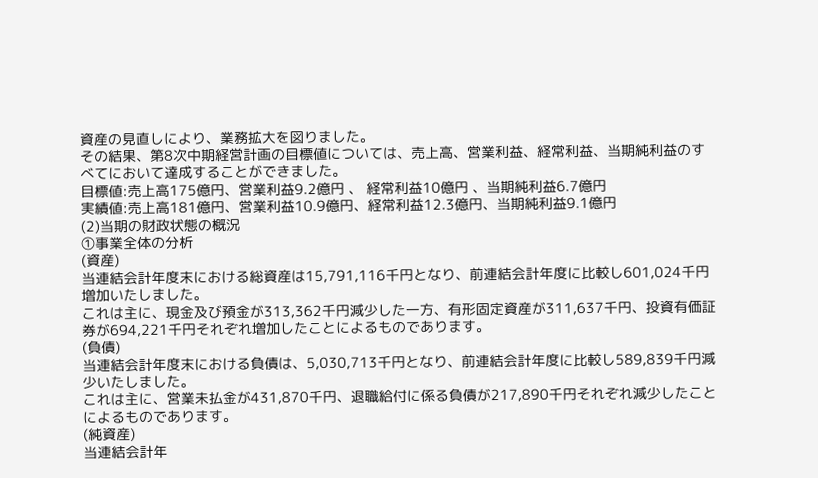資産の見直しにより、業務拡大を図りました。
その結果、第8次中期経営計画の目標値については、売上高、営業利益、経常利益、当期純利益のすべてにおいて達成することができました。
目標値:売上高175億円、営業利益9.2億円 、 経常利益10億円 、当期純利益6.7億円
実績値:売上高181億円、営業利益10.9億円、経常利益12.3億円、当期純利益9.1億円
(2)当期の財政状態の概況
①事業全体の分析
(資産)
当連結会計年度末における総資産は15,791,116千円となり、前連結会計年度に比較し601,024千円増加いたしました。
これは主に、現金及び預金が313,362千円減少した一方、有形固定資産が311,637千円、投資有価証券が694,221千円それぞれ増加したことによるものであります。
(負債)
当連結会計年度末における負債は、5,030,713千円となり、前連結会計年度に比較し589,839千円減少いたしました。
これは主に、営業未払金が431,870千円、退職給付に係る負債が217,890千円それぞれ減少したことによるものであります。
(純資産)
当連結会計年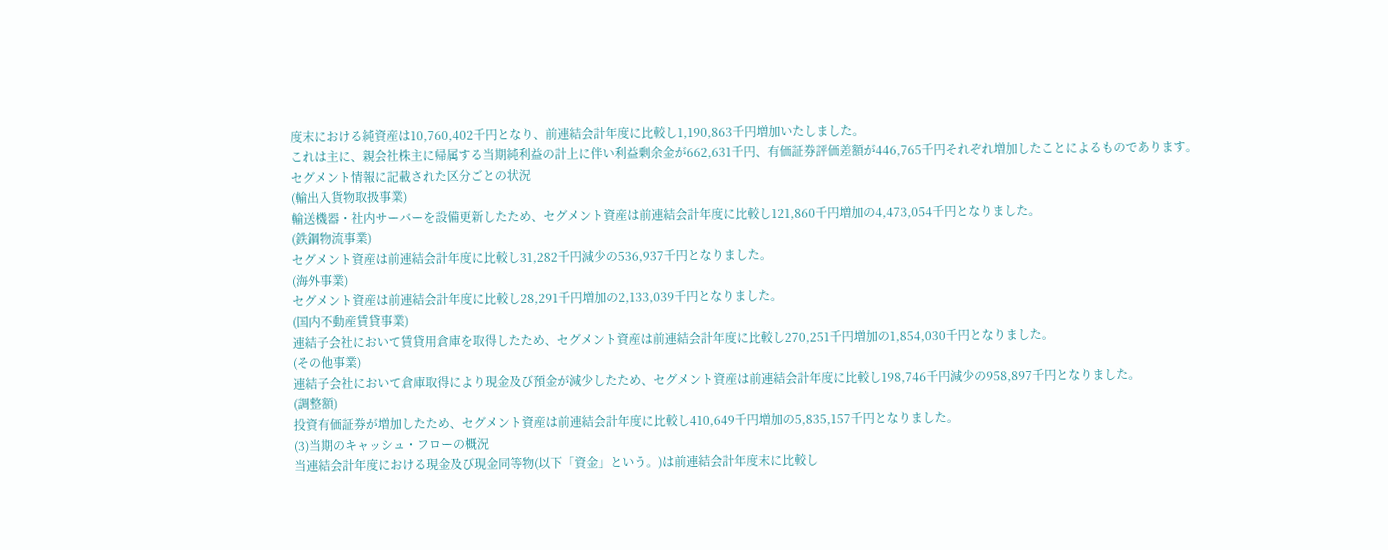度末における純資産は10,760,402千円となり、前連結会計年度に比較し1,190,863千円増加いたしました。
これは主に、親会社株主に帰属する当期純利益の計上に伴い利益剰余金が662,631千円、有価証券評価差額が446,765千円それぞれ増加したことによるものであります。
セグメント情報に記載された区分ごとの状況
(輸出入貨物取扱事業)
輸送機器・社内サーバーを設備更新したため、セグメント資産は前連結会計年度に比較し121,860千円増加の4,473,054千円となりました。
(鉄鋼物流事業)
セグメント資産は前連結会計年度に比較し31,282千円減少の536,937千円となりました。
(海外事業)
セグメント資産は前連結会計年度に比較し28,291千円増加の2,133,039千円となりました。
(国内不動産賃貸事業)
連結子会社において賃貸用倉庫を取得したため、セグメント資産は前連結会計年度に比較し270,251千円増加の1,854,030千円となりました。
(その他事業)
連結子会社において倉庫取得により現金及び預金が減少したため、セグメント資産は前連結会計年度に比較し198,746千円減少の958,897千円となりました。
(調整額)
投資有価証券が増加したため、セグメント資産は前連結会計年度に比較し410,649千円増加の5,835,157千円となりました。
(3)当期のキャッシュ・フローの概況
当連結会計年度における現金及び現金同等物(以下「資金」という。)は前連結会計年度末に比較し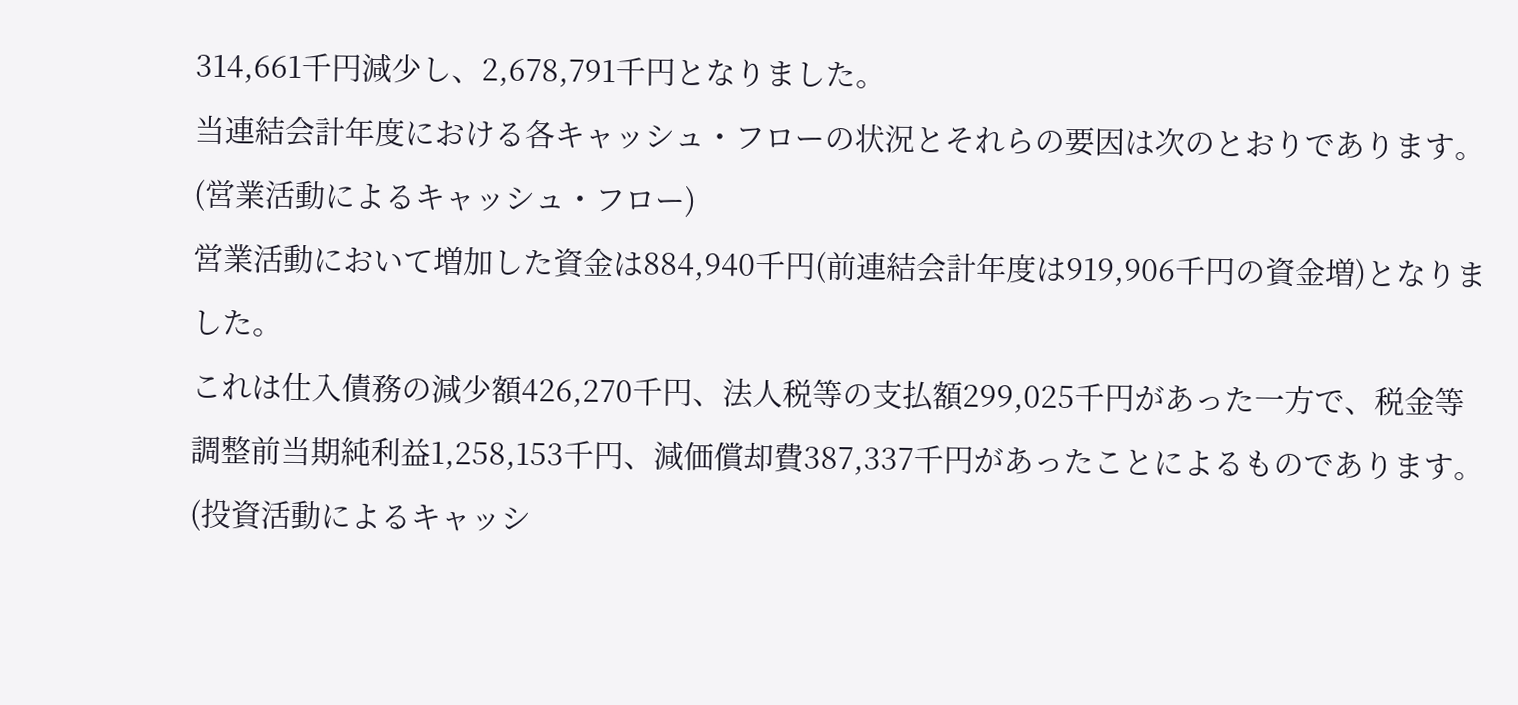314,661千円減少し、2,678,791千円となりました。
当連結会計年度における各キャッシュ・フローの状況とそれらの要因は次のとおりであります。
(営業活動によるキャッシュ・フロー)
営業活動において増加した資金は884,940千円(前連結会計年度は919,906千円の資金増)となりました。
これは仕入債務の減少額426,270千円、法人税等の支払額299,025千円があった一方で、税金等調整前当期純利益1,258,153千円、減価償却費387,337千円があったことによるものであります。
(投資活動によるキャッシ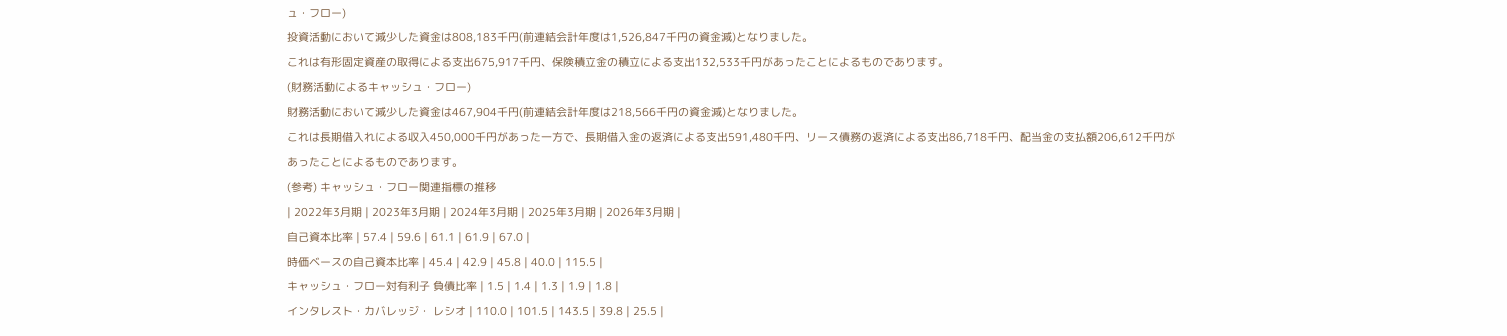ュ・フロー)
投資活動において減少した資金は808,183千円(前連結会計年度は1,526,847千円の資金減)となりました。
これは有形固定資産の取得による支出675,917千円、保険積立金の積立による支出132,533千円があったことによるものであります。
(財務活動によるキャッシュ・フロー)
財務活動において減少した資金は467,904千円(前連結会計年度は218,566千円の資金減)となりました。
これは長期借入れによる収入450,000千円があった一方で、長期借入金の返済による支出591,480千円、リース債務の返済による支出86,718千円、配当金の支払額206,612千円があったことによるものであります。
(参考) キャッシュ・フロー関連指標の推移
| 2022年3月期 | 2023年3月期 | 2024年3月期 | 2025年3月期 | 2026年3月期 |
自己資本比率 | 57.4 | 59.6 | 61.1 | 61.9 | 67.0 |
時価ベースの自己資本比率 | 45.4 | 42.9 | 45.8 | 40.0 | 115.5 |
キャッシュ・フロー対有利子 負債比率 | 1.5 | 1.4 | 1.3 | 1.9 | 1.8 |
インタレスト・カバレッジ・ レシオ | 110.0 | 101.5 | 143.5 | 39.8 | 25.5 |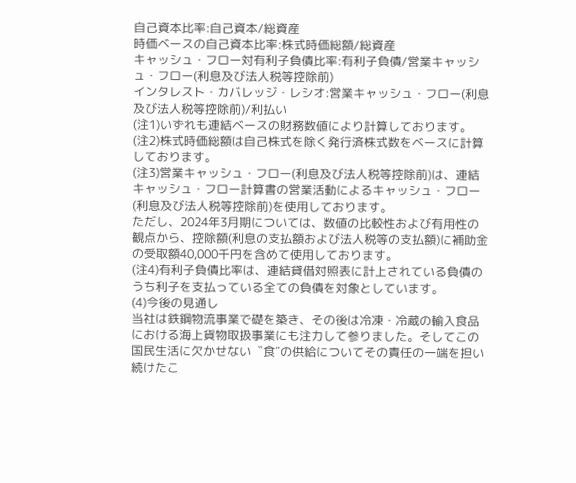自己資本比率:自己資本/総資産
時価ベースの自己資本比率:株式時価総額/総資産
キャッシュ・フロー対有利子負債比率:有利子負債/営業キャッシュ・フロー(利息及び法人税等控除前)
インタレスト・カバレッジ・レシオ:営業キャッシュ・フロー(利息及び法人税等控除前)/利払い
(注1)いずれも連結ベースの財務数値により計算しております。
(注2)株式時価総額は自己株式を除く発行済株式数をベースに計算しております。
(注3)営業キャッシュ・フロー(利息及び法人税等控除前)は、連結キャッシュ・フロー計算書の営業活動によるキャッシュ・フロー(利息及び法人税等控除前)を使用しております。
ただし、2024年3月期については、数値の比較性および有用性の観点から、控除額(利息の支払額および法人税等の支払額)に補助金の受取額40,000千円を含めて使用しております。
(注4)有利子負債比率は、連結貸借対照表に計上されている負債のうち利子を支払っている全ての負債を対象としています。
(4)今後の見通し
当社は鉄鋼物流事業で礎を築き、その後は冷凍・冷蔵の輸入食品における海上貨物取扱事業にも注力して参りました。そしてこの国民生活に欠かせない〝食″の供給についてその責任の一端を担い続けたこ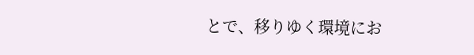とで、移りゆく環境にお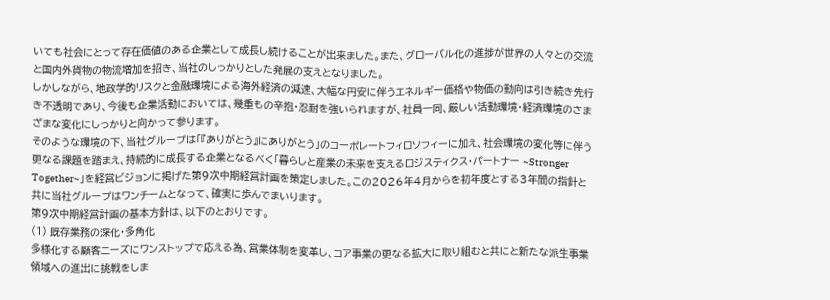いても社会にとって存在価値のある企業として成長し続けることが出来ました。また、グローバル化の進捗が世界の人々との交流と国内外貨物の物流増加を招き、当社のしっかりとした発展の支えとなりました。
しかしながら、地政学的リスクと金融環境による海外経済の減速、大幅な円安に伴うエネルギー価格や物価の動向は引き続き先行き不透明であり、今後も企業活動においては、幾重もの辛抱・忍耐を強いられますが、社員一同、厳しい活動環境・経済環境のさまざまな変化にしっかりと向かって参ります。
そのような環境の下、当社グループは「『ありがとう』にありがとう」のコーポレートフィロソフィーに加え、社会環境の変化等に伴う更なる課題を踏まえ、持続的に成長する企業となるべく「暮らしと産業の未来を支えるロジスティクス・パートナー ~Stronger Together~」を経営ビジョンに掲げた第9次中期経営計画を策定しました。この2026年4月からを初年度とする3年間の指針と共に当社グループはワンチームとなって、確実に歩んでまいります。
第9次中期経営計画の基本方針は、以下のとおりです。
(1) 既存業務の深化・多角化
多様化する顧客ニーズにワンストップで応える為、営業体制を変革し、コア事業の更なる拡大に取り組むと共にと新たな派生事業領域への進出に挑戦をしま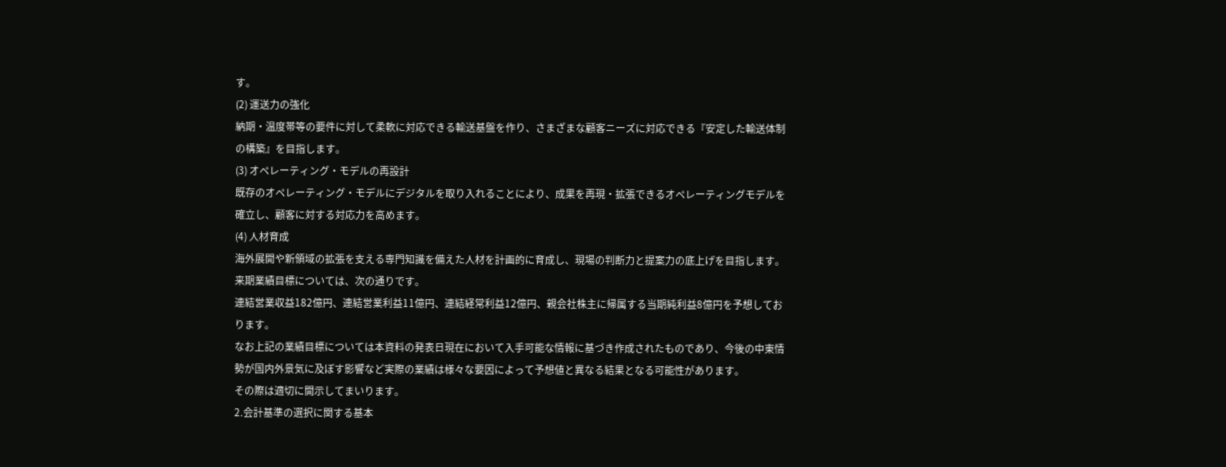す。
(2) 運送力の強化
納期・温度帯等の要件に対して柔軟に対応できる輸送基盤を作り、さまざまな顧客ニーズに対応できる『安定した輸送体制の構築』を目指します。
(3) オペレーティング・モデルの再設計
既存のオペレーティング・モデルにデジタルを取り入れることにより、成果を再現・拡張できるオペレーティングモデルを確立し、顧客に対する対応力を高めます。
(4) 人材育成
海外展開や新領域の拡張を支える専門知識を備えた人材を計画的に育成し、現場の判断力と提案力の底上げを目指します。
来期業績目標については、次の通りです。
連結営業収益182億円、連結営業利益11億円、連結経常利益12億円、親会社株主に帰属する当期純利益8億円を予想しております。
なお上記の業績目標については本資料の発表日現在において入手可能な情報に基づき作成されたものであり、今後の中東情勢が国内外景気に及ぼす影響など実際の業績は様々な要因によって予想値と異なる結果となる可能性があります。
その際は適切に開示してまいります。
2.会計基準の選択に関する基本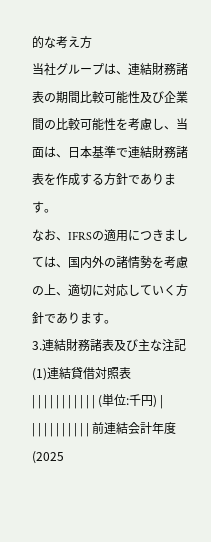的な考え方
当社グループは、連結財務諸表の期間比較可能性及び企業間の比較可能性を考慮し、当面は、日本基準で連結財務諸表を作成する方針であります。
なお、IFRSの適用につきましては、国内外の諸情勢を考慮の上、適切に対応していく方針であります。
3.連結財務諸表及び主な注記
(1)連結貸借対照表
| | | | | | | | | | | (単位:千円) |
| | | | | | | | | | 前連結会計年度 (2025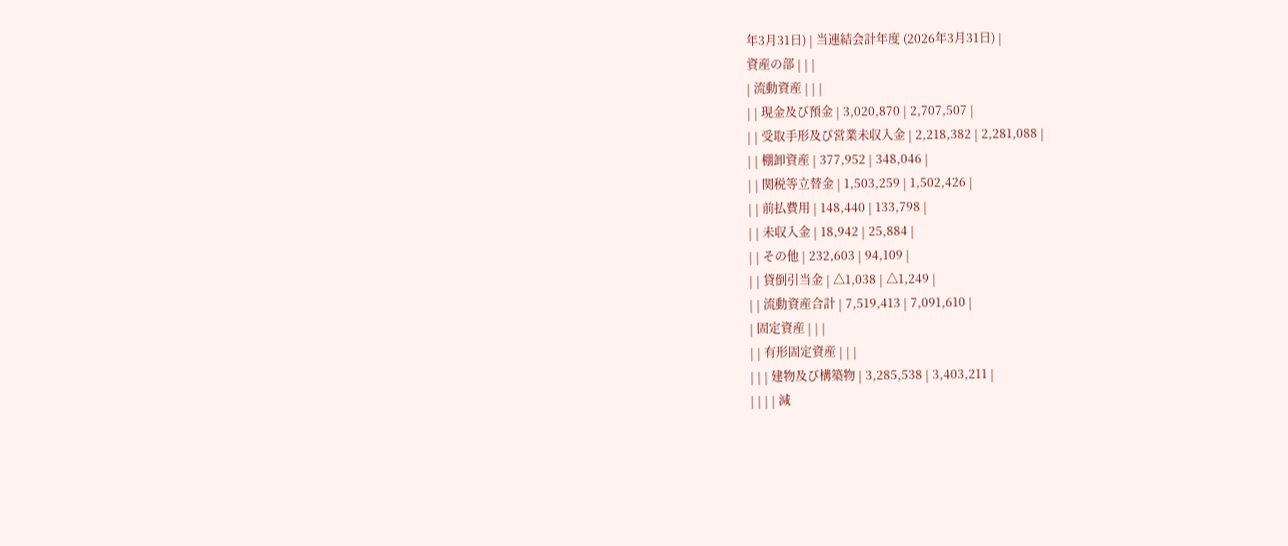年3月31日) | 当連結会計年度 (2026年3月31日) |
資産の部 | | |
| 流動資産 | | |
| | 現金及び預金 | 3,020,870 | 2,707,507 |
| | 受取手形及び営業未収入金 | 2,218,382 | 2,281,088 |
| | 棚卸資産 | 377,952 | 348,046 |
| | 関税等立替金 | 1,503,259 | 1,502,426 |
| | 前払費用 | 148,440 | 133,798 |
| | 未収入金 | 18,942 | 25,884 |
| | その他 | 232,603 | 94,109 |
| | 貸倒引当金 | △1,038 | △1,249 |
| | 流動資産合計 | 7,519,413 | 7,091,610 |
| 固定資産 | | |
| | 有形固定資産 | | |
| | | 建物及び構築物 | 3,285,538 | 3,403,211 |
| | | | 減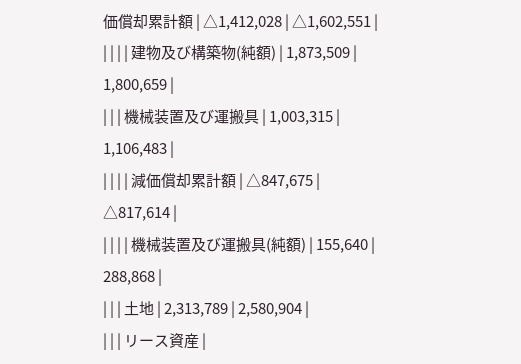価償却累計額 | △1,412,028 | △1,602,551 |
| | | | 建物及び構築物(純額) | 1,873,509 | 1,800,659 |
| | | 機械装置及び運搬具 | 1,003,315 | 1,106,483 |
| | | | 減価償却累計額 | △847,675 | △817,614 |
| | | | 機械装置及び運搬具(純額) | 155,640 | 288,868 |
| | | 土地 | 2,313,789 | 2,580,904 |
| | | リース資産 |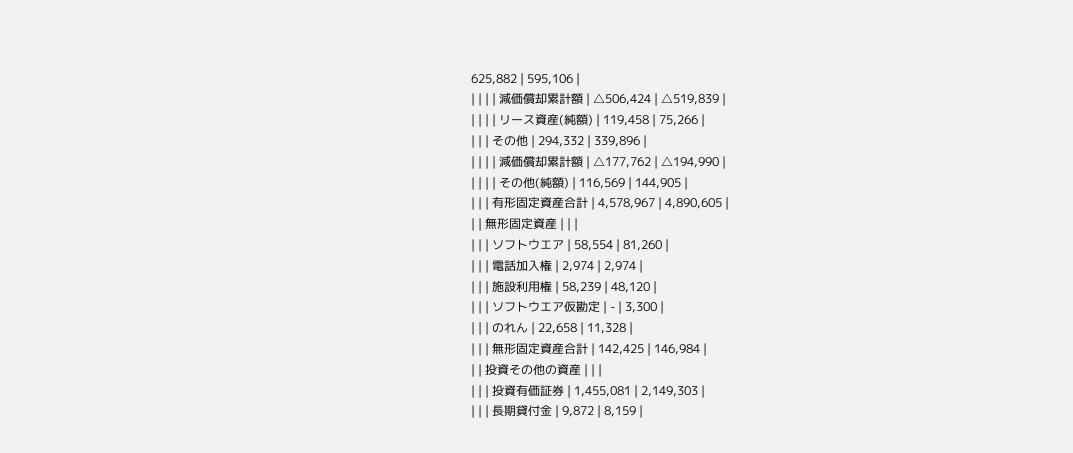625,882 | 595,106 |
| | | | 減価償却累計額 | △506,424 | △519,839 |
| | | | リース資産(純額) | 119,458 | 75,266 |
| | | その他 | 294,332 | 339,896 |
| | | | 減価償却累計額 | △177,762 | △194,990 |
| | | | その他(純額) | 116,569 | 144,905 |
| | | 有形固定資産合計 | 4,578,967 | 4,890,605 |
| | 無形固定資産 | | |
| | | ソフトウエア | 58,554 | 81,260 |
| | | 電話加入権 | 2,974 | 2,974 |
| | | 施設利用権 | 58,239 | 48,120 |
| | | ソフトウエア仮勘定 | - | 3,300 |
| | | のれん | 22,658 | 11,328 |
| | | 無形固定資産合計 | 142,425 | 146,984 |
| | 投資その他の資産 | | |
| | | 投資有価証券 | 1,455,081 | 2,149,303 |
| | | 長期貸付金 | 9,872 | 8,159 |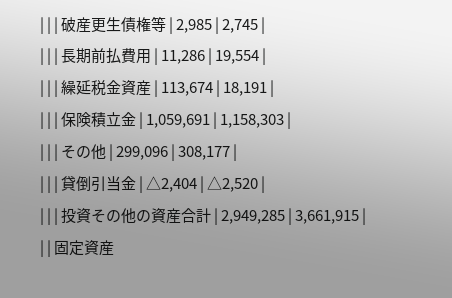| | | 破産更生債権等 | 2,985 | 2,745 |
| | | 長期前払費用 | 11,286 | 19,554 |
| | | 繰延税金資産 | 113,674 | 18,191 |
| | | 保険積立金 | 1,059,691 | 1,158,303 |
| | | その他 | 299,096 | 308,177 |
| | | 貸倒引当金 | △2,404 | △2,520 |
| | | 投資その他の資産合計 | 2,949,285 | 3,661,915 |
| | 固定資産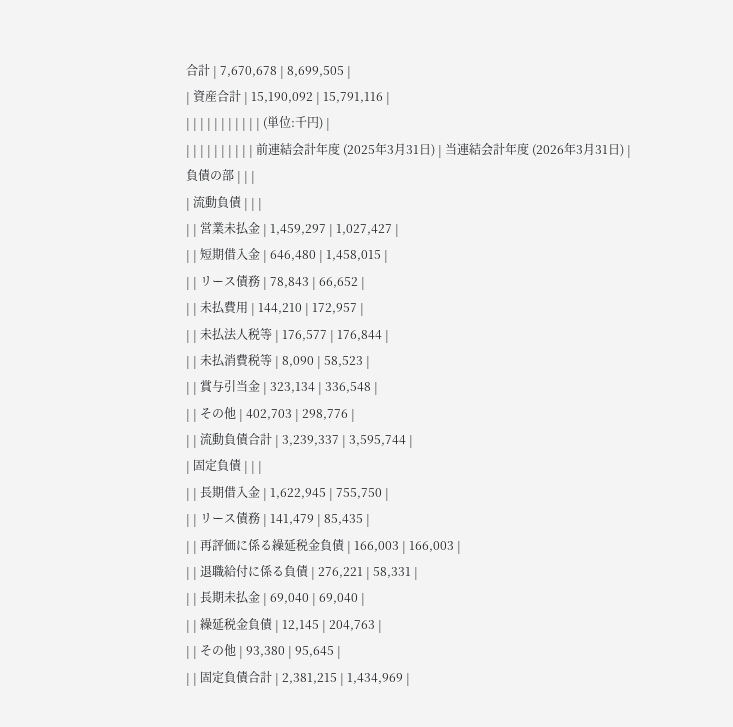合計 | 7,670,678 | 8,699,505 |
| 資産合計 | 15,190,092 | 15,791,116 |
| | | | | | | | | | | (単位:千円) |
| | | | | | | | | | 前連結会計年度 (2025年3月31日) | 当連結会計年度 (2026年3月31日) |
負債の部 | | |
| 流動負債 | | |
| | 営業未払金 | 1,459,297 | 1,027,427 |
| | 短期借入金 | 646,480 | 1,458,015 |
| | リース債務 | 78,843 | 66,652 |
| | 未払費用 | 144,210 | 172,957 |
| | 未払法人税等 | 176,577 | 176,844 |
| | 未払消費税等 | 8,090 | 58,523 |
| | 賞与引当金 | 323,134 | 336,548 |
| | その他 | 402,703 | 298,776 |
| | 流動負債合計 | 3,239,337 | 3,595,744 |
| 固定負債 | | |
| | 長期借入金 | 1,622,945 | 755,750 |
| | リース債務 | 141,479 | 85,435 |
| | 再評価に係る繰延税金負債 | 166,003 | 166,003 |
| | 退職給付に係る負債 | 276,221 | 58,331 |
| | 長期未払金 | 69,040 | 69,040 |
| | 繰延税金負債 | 12,145 | 204,763 |
| | その他 | 93,380 | 95,645 |
| | 固定負債合計 | 2,381,215 | 1,434,969 |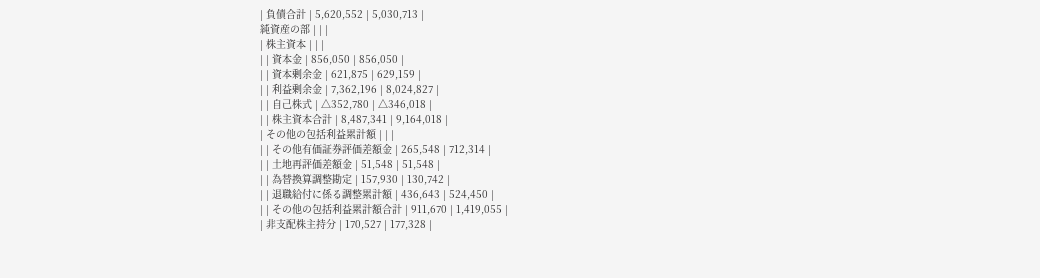| 負債合計 | 5,620,552 | 5,030,713 |
純資産の部 | | |
| 株主資本 | | |
| | 資本金 | 856,050 | 856,050 |
| | 資本剰余金 | 621,875 | 629,159 |
| | 利益剰余金 | 7,362,196 | 8,024,827 |
| | 自己株式 | △352,780 | △346,018 |
| | 株主資本合計 | 8,487,341 | 9,164,018 |
| その他の包括利益累計額 | | |
| | その他有価証券評価差額金 | 265,548 | 712,314 |
| | 土地再評価差額金 | 51,548 | 51,548 |
| | 為替換算調整勘定 | 157,930 | 130,742 |
| | 退職給付に係る調整累計額 | 436,643 | 524,450 |
| | その他の包括利益累計額合計 | 911,670 | 1,419,055 |
| 非支配株主持分 | 170,527 | 177,328 |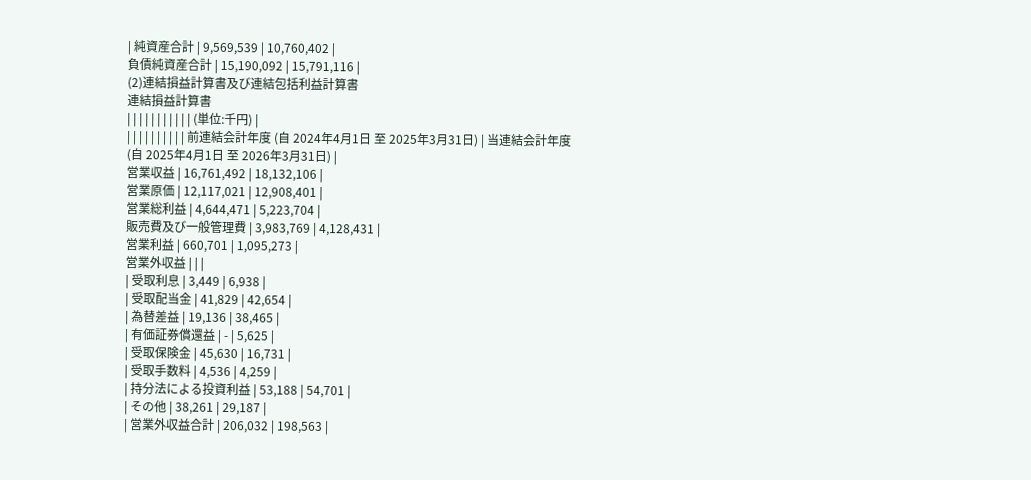| 純資産合計 | 9,569,539 | 10,760,402 |
負債純資産合計 | 15,190,092 | 15,791,116 |
(2)連結損益計算書及び連結包括利益計算書
連結損益計算書
| | | | | | | | | | | (単位:千円) |
| | | | | | | | | | 前連結会計年度 (自 2024年4月1日 至 2025年3月31日) | 当連結会計年度 (自 2025年4月1日 至 2026年3月31日) |
営業収益 | 16,761,492 | 18,132,106 |
営業原価 | 12,117,021 | 12,908,401 |
営業総利益 | 4,644,471 | 5,223,704 |
販売費及び一般管理費 | 3,983,769 | 4,128,431 |
営業利益 | 660,701 | 1,095,273 |
営業外収益 | | |
| 受取利息 | 3,449 | 6,938 |
| 受取配当金 | 41,829 | 42,654 |
| 為替差益 | 19,136 | 38,465 |
| 有価証券償還益 | - | 5,625 |
| 受取保険金 | 45,630 | 16,731 |
| 受取手数料 | 4,536 | 4,259 |
| 持分法による投資利益 | 53,188 | 54,701 |
| その他 | 38,261 | 29,187 |
| 営業外収益合計 | 206,032 | 198,563 |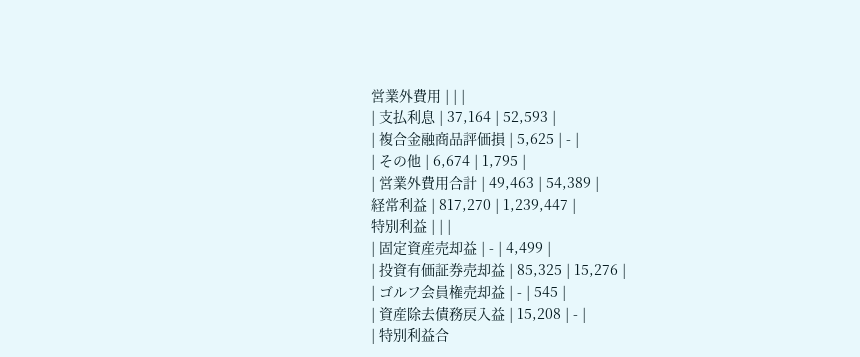営業外費用 | | |
| 支払利息 | 37,164 | 52,593 |
| 複合金融商品評価損 | 5,625 | - |
| その他 | 6,674 | 1,795 |
| 営業外費用合計 | 49,463 | 54,389 |
経常利益 | 817,270 | 1,239,447 |
特別利益 | | |
| 固定資産売却益 | - | 4,499 |
| 投資有価証券売却益 | 85,325 | 15,276 |
| ゴルフ会員権売却益 | - | 545 |
| 資産除去債務戻入益 | 15,208 | - |
| 特別利益合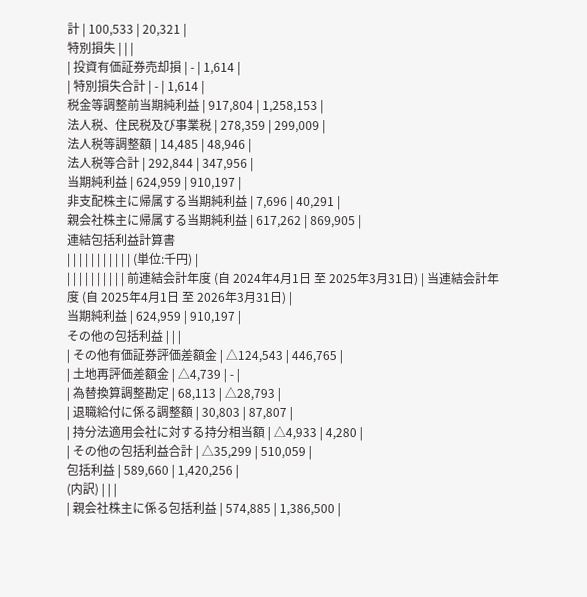計 | 100,533 | 20,321 |
特別損失 | | |
| 投資有価証券売却損 | - | 1,614 |
| 特別損失合計 | - | 1,614 |
税金等調整前当期純利益 | 917,804 | 1,258,153 |
法人税、住民税及び事業税 | 278,359 | 299,009 |
法人税等調整額 | 14,485 | 48,946 |
法人税等合計 | 292,844 | 347,956 |
当期純利益 | 624,959 | 910,197 |
非支配株主に帰属する当期純利益 | 7,696 | 40,291 |
親会社株主に帰属する当期純利益 | 617,262 | 869,905 |
連結包括利益計算書
| | | | | | | | | | | (単位:千円) |
| | | | | | | | | | 前連結会計年度 (自 2024年4月1日 至 2025年3月31日) | 当連結会計年度 (自 2025年4月1日 至 2026年3月31日) |
当期純利益 | 624,959 | 910,197 |
その他の包括利益 | | |
| その他有価証券評価差額金 | △124,543 | 446,765 |
| 土地再評価差額金 | △4,739 | - |
| 為替換算調整勘定 | 68,113 | △28,793 |
| 退職給付に係る調整額 | 30,803 | 87,807 |
| 持分法適用会社に対する持分相当額 | △4,933 | 4,280 |
| その他の包括利益合計 | △35,299 | 510,059 |
包括利益 | 589,660 | 1,420,256 |
(内訳) | | |
| 親会社株主に係る包括利益 | 574,885 | 1,386,500 |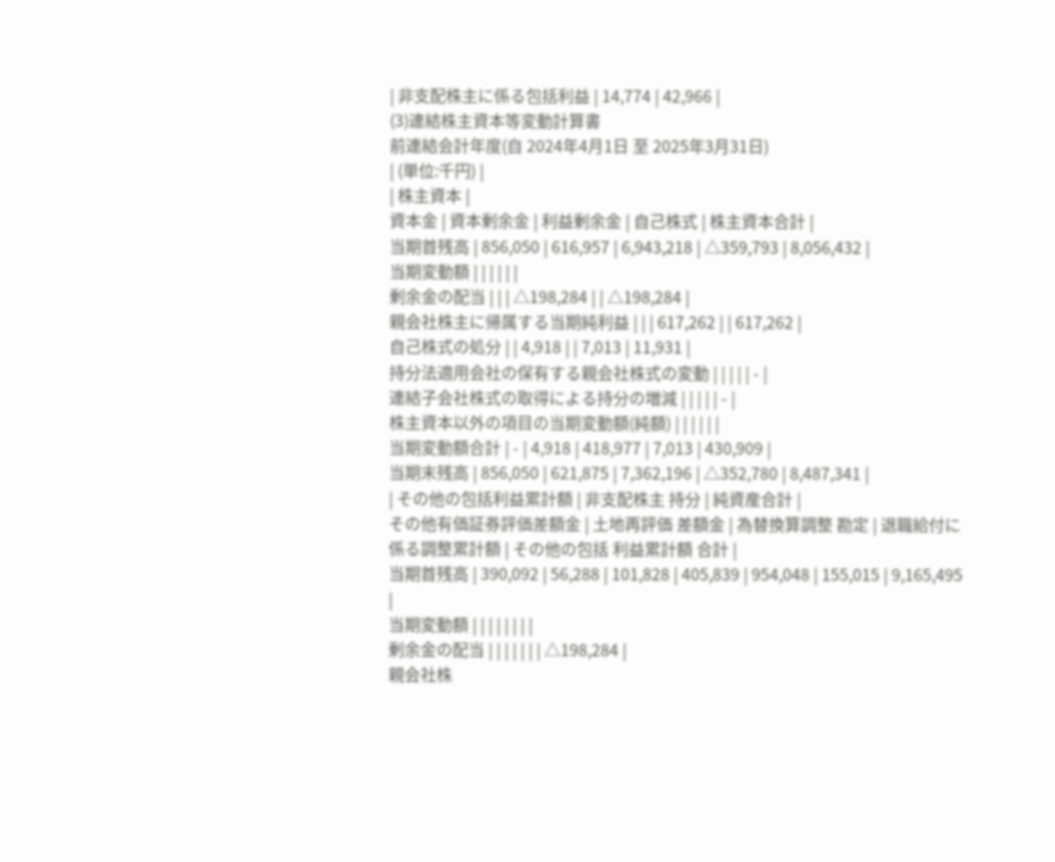| 非支配株主に係る包括利益 | 14,774 | 42,966 |
(3)連結株主資本等変動計算書
前連結会計年度(自 2024年4月1日 至 2025年3月31日)
| (単位:千円) |
| 株主資本 |
資本金 | 資本剰余金 | 利益剰余金 | 自己株式 | 株主資本合計 |
当期首残高 | 856,050 | 616,957 | 6,943,218 | △359,793 | 8,056,432 |
当期変動額 | | | | | |
剰余金の配当 | | | △198,284 | | △198,284 |
親会社株主に帰属する当期純利益 | | | 617,262 | | 617,262 |
自己株式の処分 | | 4,918 | | 7,013 | 11,931 |
持分法適用会社の保有する親会社株式の変動 | | | | | - |
連結子会社株式の取得による持分の増減 | | | | | - |
株主資本以外の項目の当期変動額(純額) | | | | | |
当期変動額合計 | - | 4,918 | 418,977 | 7,013 | 430,909 |
当期末残高 | 856,050 | 621,875 | 7,362,196 | △352,780 | 8,487,341 |
| その他の包括利益累計額 | 非支配株主 持分 | 純資産合計 |
その他有価証券評価差額金 | 土地再評価 差額金 | 為替換算調整 勘定 | 退職給付に係る調整累計額 | その他の包括 利益累計額 合計 |
当期首残高 | 390,092 | 56,288 | 101,828 | 405,839 | 954,048 | 155,015 | 9,165,495 |
当期変動額 | | | | | | | |
剰余金の配当 | | | | | | | △198,284 |
親会社株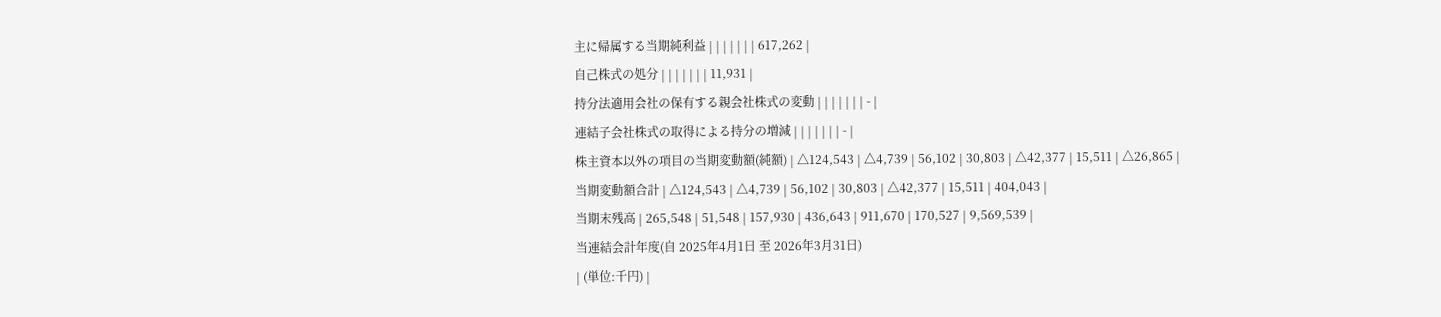主に帰属する当期純利益 | | | | | | | 617,262 |
自己株式の処分 | | | | | | | 11,931 |
持分法適用会社の保有する親会社株式の変動 | | | | | | | - |
連結子会社株式の取得による持分の増減 | | | | | | | - |
株主資本以外の項目の当期変動額(純額) | △124,543 | △4,739 | 56,102 | 30,803 | △42,377 | 15,511 | △26,865 |
当期変動額合計 | △124,543 | △4,739 | 56,102 | 30,803 | △42,377 | 15,511 | 404,043 |
当期末残高 | 265,548 | 51,548 | 157,930 | 436,643 | 911,670 | 170,527 | 9,569,539 |
当連結会計年度(自 2025年4月1日 至 2026年3月31日)
| (単位:千円) |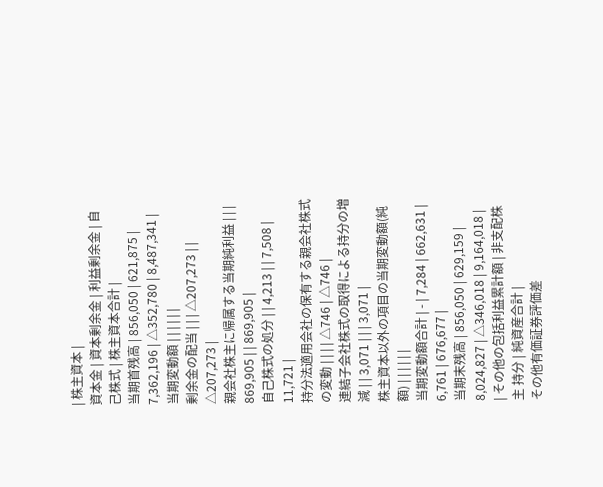| 株主資本 |
資本金 | 資本剰余金 | 利益剰余金 | 自己株式 | 株主資本合計 |
当期首残高 | 856,050 | 621,875 | 7,362,196 | △352,780 | 8,487,341 |
当期変動額 | | | | | |
剰余金の配当 | | | △207,273 | | △207,273 |
親会社株主に帰属する当期純利益 | | | 869,905 | | 869,905 |
自己株式の処分 | | 4,213 | | 7,508 | 11,721 |
持分法適用会社の保有する親会社株式の変動 | | | | △746 | △746 |
連結子会社株式の取得による持分の増減 | | 3,071 | | | 3,071 |
株主資本以外の項目の当期変動額(純額) | | | | | |
当期変動額合計 | - | 7,284 | 662,631 | 6,761 | 676,677 |
当期末残高 | 856,050 | 629,159 | 8,024,827 | △346,018 | 9,164,018 |
| その他の包括利益累計額 | 非支配株主 持分 | 純資産合計 |
その他有価証券評価差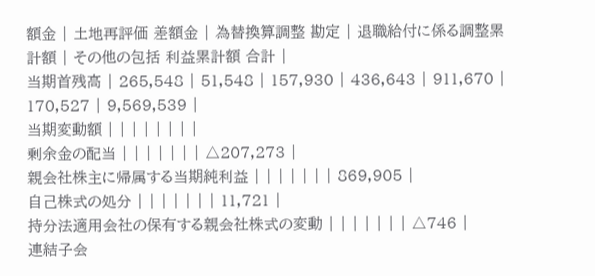額金 | 土地再評価 差額金 | 為替換算調整 勘定 | 退職給付に係る調整累計額 | その他の包括 利益累計額 合計 |
当期首残高 | 265,548 | 51,548 | 157,930 | 436,643 | 911,670 | 170,527 | 9,569,539 |
当期変動額 | | | | | | | |
剰余金の配当 | | | | | | | △207,273 |
親会社株主に帰属する当期純利益 | | | | | | | 869,905 |
自己株式の処分 | | | | | | | 11,721 |
持分法適用会社の保有する親会社株式の変動 | | | | | | | △746 |
連結子会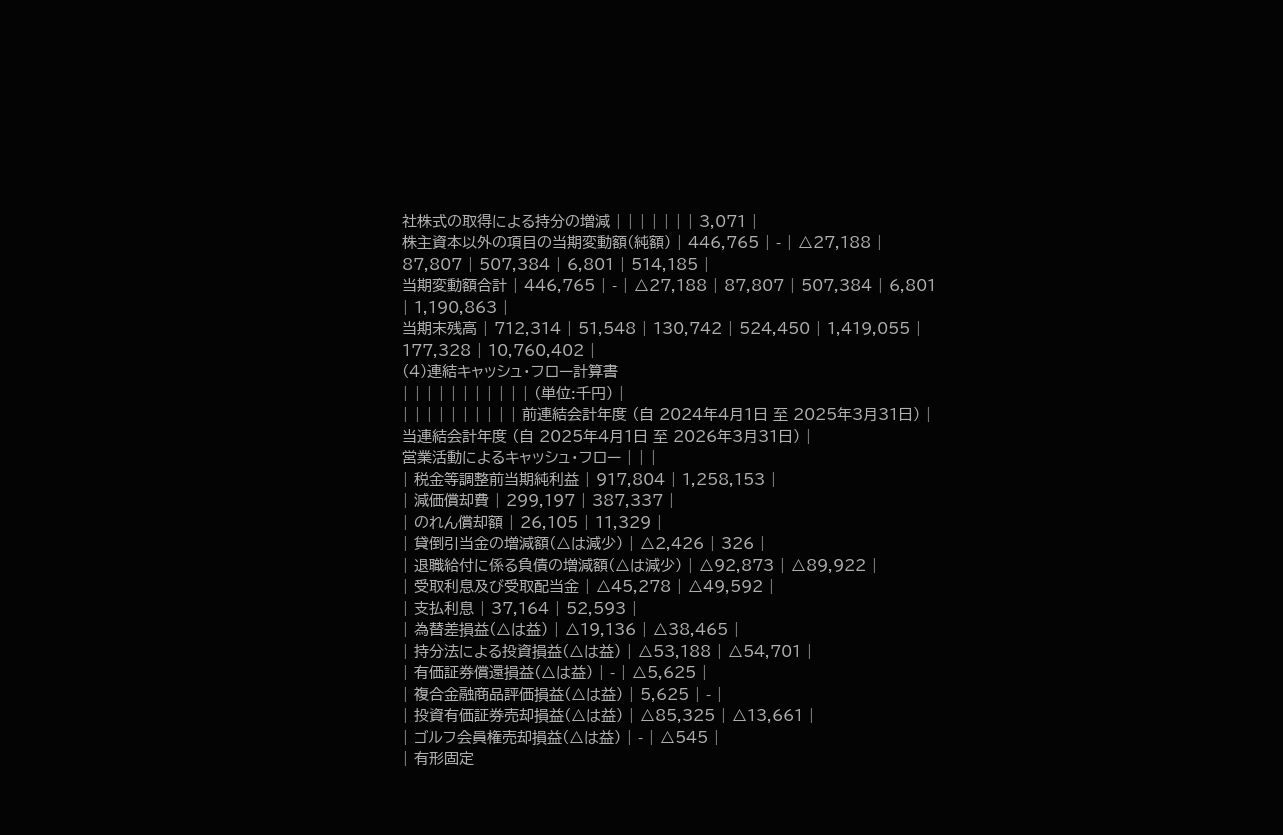社株式の取得による持分の増減 | | | | | | | 3,071 |
株主資本以外の項目の当期変動額(純額) | 446,765 | - | △27,188 | 87,807 | 507,384 | 6,801 | 514,185 |
当期変動額合計 | 446,765 | - | △27,188 | 87,807 | 507,384 | 6,801 | 1,190,863 |
当期末残高 | 712,314 | 51,548 | 130,742 | 524,450 | 1,419,055 | 177,328 | 10,760,402 |
(4)連結キャッシュ・フロー計算書
| | | | | | | | | | | (単位:千円) |
| | | | | | | | | | 前連結会計年度 (自 2024年4月1日 至 2025年3月31日) | 当連結会計年度 (自 2025年4月1日 至 2026年3月31日) |
営業活動によるキャッシュ・フロー | | |
| 税金等調整前当期純利益 | 917,804 | 1,258,153 |
| 減価償却費 | 299,197 | 387,337 |
| のれん償却額 | 26,105 | 11,329 |
| 貸倒引当金の増減額(△は減少) | △2,426 | 326 |
| 退職給付に係る負債の増減額(△は減少) | △92,873 | △89,922 |
| 受取利息及び受取配当金 | △45,278 | △49,592 |
| 支払利息 | 37,164 | 52,593 |
| 為替差損益(△は益) | △19,136 | △38,465 |
| 持分法による投資損益(△は益) | △53,188 | △54,701 |
| 有価証券償還損益(△は益) | - | △5,625 |
| 複合金融商品評価損益(△は益) | 5,625 | - |
| 投資有価証券売却損益(△は益) | △85,325 | △13,661 |
| ゴルフ会員権売却損益(△は益) | - | △545 |
| 有形固定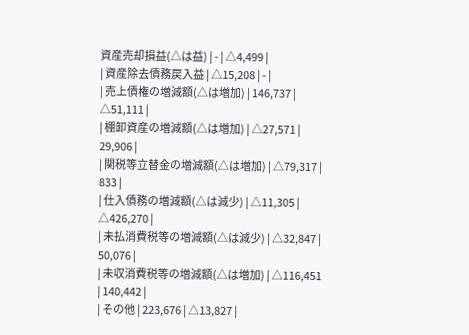資産売却損益(△は益) | - | △4,499 |
| 資産除去債務戻入益 | △15,208 | - |
| 売上債権の増減額(△は増加) | 146,737 | △51,111 |
| 棚卸資産の増減額(△は増加) | △27,571 | 29,906 |
| 関税等立替金の増減額(△は増加) | △79,317 | 833 |
| 仕入債務の増減額(△は減少) | △11,305 | △426,270 |
| 未払消費税等の増減額(△は減少) | △32,847 | 50,076 |
| 未収消費税等の増減額(△は増加) | △116,451 | 140,442 |
| その他 | 223,676 | △13,827 |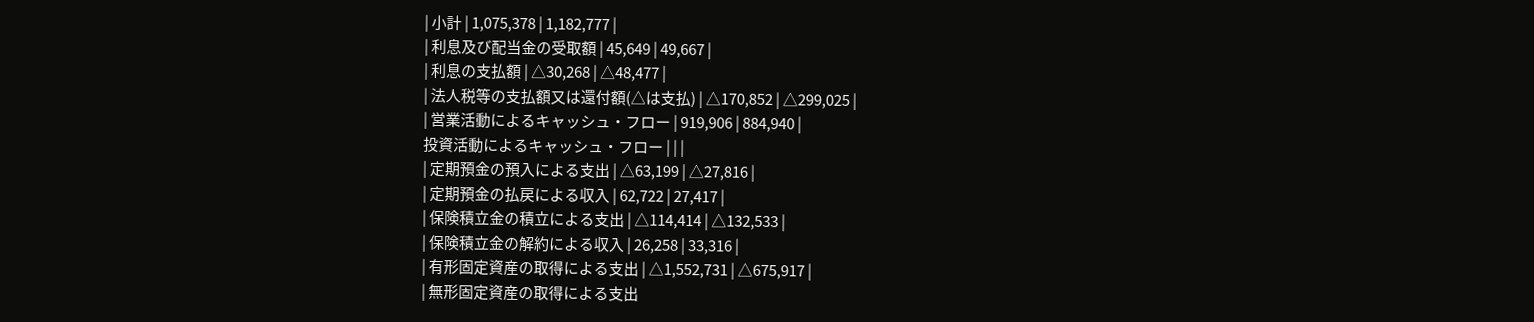| 小計 | 1,075,378 | 1,182,777 |
| 利息及び配当金の受取額 | 45,649 | 49,667 |
| 利息の支払額 | △30,268 | △48,477 |
| 法人税等の支払額又は還付額(△は支払) | △170,852 | △299,025 |
| 営業活動によるキャッシュ・フロー | 919,906 | 884,940 |
投資活動によるキャッシュ・フロー | | |
| 定期預金の預入による支出 | △63,199 | △27,816 |
| 定期預金の払戻による収入 | 62,722 | 27,417 |
| 保険積立金の積立による支出 | △114,414 | △132,533 |
| 保険積立金の解約による収入 | 26,258 | 33,316 |
| 有形固定資産の取得による支出 | △1,552,731 | △675,917 |
| 無形固定資産の取得による支出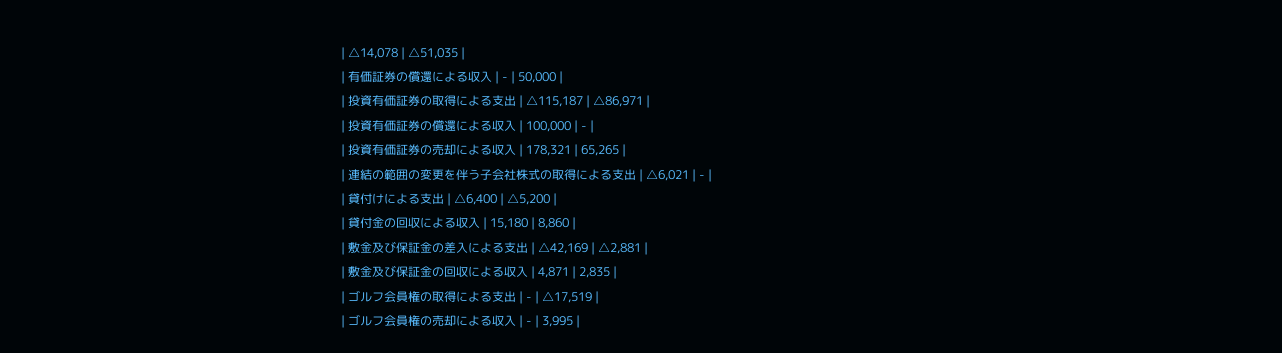| △14,078 | △51,035 |
| 有価証券の償還による収入 | - | 50,000 |
| 投資有価証券の取得による支出 | △115,187 | △86,971 |
| 投資有価証券の償還による収入 | 100,000 | - |
| 投資有価証券の売却による収入 | 178,321 | 65,265 |
| 連結の範囲の変更を伴う子会社株式の取得による支出 | △6,021 | - |
| 貸付けによる支出 | △6,400 | △5,200 |
| 貸付金の回収による収入 | 15,180 | 8,860 |
| 敷金及び保証金の差入による支出 | △42,169 | △2,881 |
| 敷金及び保証金の回収による収入 | 4,871 | 2,835 |
| ゴルフ会員権の取得による支出 | - | △17,519 |
| ゴルフ会員権の売却による収入 | - | 3,995 |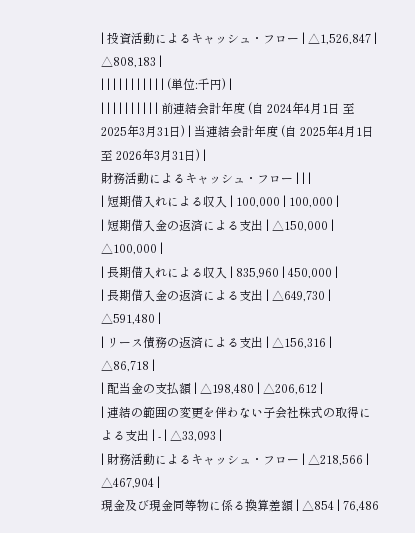| 投資活動によるキャッシュ・フロー | △1,526,847 | △808,183 |
| | | | | | | | | | | (単位:千円) |
| | | | | | | | | | 前連結会計年度 (自 2024年4月1日 至 2025年3月31日) | 当連結会計年度 (自 2025年4月1日 至 2026年3月31日) |
財務活動によるキャッシュ・フロー | | |
| 短期借入れによる収入 | 100,000 | 100,000 |
| 短期借入金の返済による支出 | △150,000 | △100,000 |
| 長期借入れによる収入 | 835,960 | 450,000 |
| 長期借入金の返済による支出 | △649,730 | △591,480 |
| リース債務の返済による支出 | △156,316 | △86,718 |
| 配当金の支払額 | △198,480 | △206,612 |
| 連結の範囲の変更を伴わない子会社株式の取得による支出 | - | △33,093 |
| 財務活動によるキャッシュ・フロー | △218,566 | △467,904 |
現金及び現金同等物に係る換算差額 | △854 | 76,486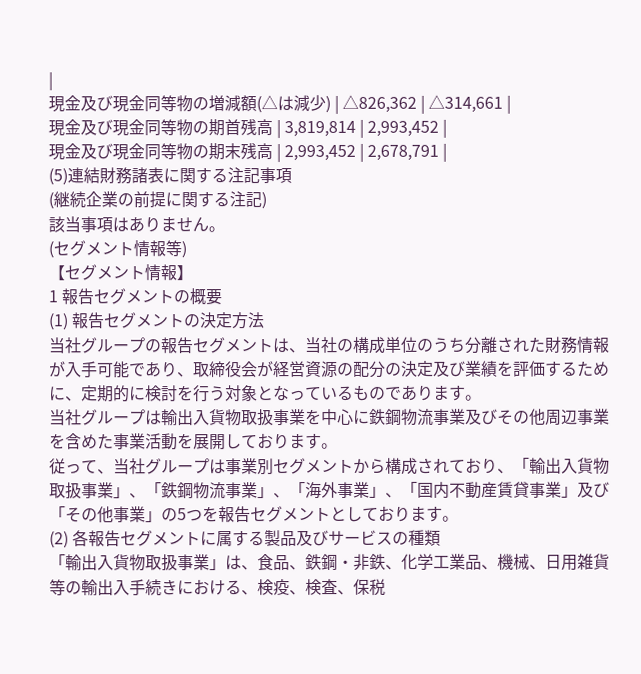|
現金及び現金同等物の増減額(△は減少) | △826,362 | △314,661 |
現金及び現金同等物の期首残高 | 3,819,814 | 2,993,452 |
現金及び現金同等物の期末残高 | 2,993,452 | 2,678,791 |
(5)連結財務諸表に関する注記事項
(継続企業の前提に関する注記)
該当事項はありません。
(セグメント情報等)
【セグメント情報】
1 報告セグメントの概要
(1) 報告セグメントの決定方法
当社グループの報告セグメントは、当社の構成単位のうち分離された財務情報が入手可能であり、取締役会が経営資源の配分の決定及び業績を評価するために、定期的に検討を行う対象となっているものであります。
当社グループは輸出入貨物取扱事業を中心に鉄鋼物流事業及びその他周辺事業を含めた事業活動を展開しております。
従って、当社グループは事業別セグメントから構成されており、「輸出入貨物取扱事業」、「鉄鋼物流事業」、「海外事業」、「国内不動産賃貸事業」及び「その他事業」の5つを報告セグメントとしております。
(2) 各報告セグメントに属する製品及びサービスの種類
「輸出入貨物取扱事業」は、食品、鉄鋼・非鉄、化学工業品、機械、日用雑貨等の輸出入手続きにおける、検疫、検査、保税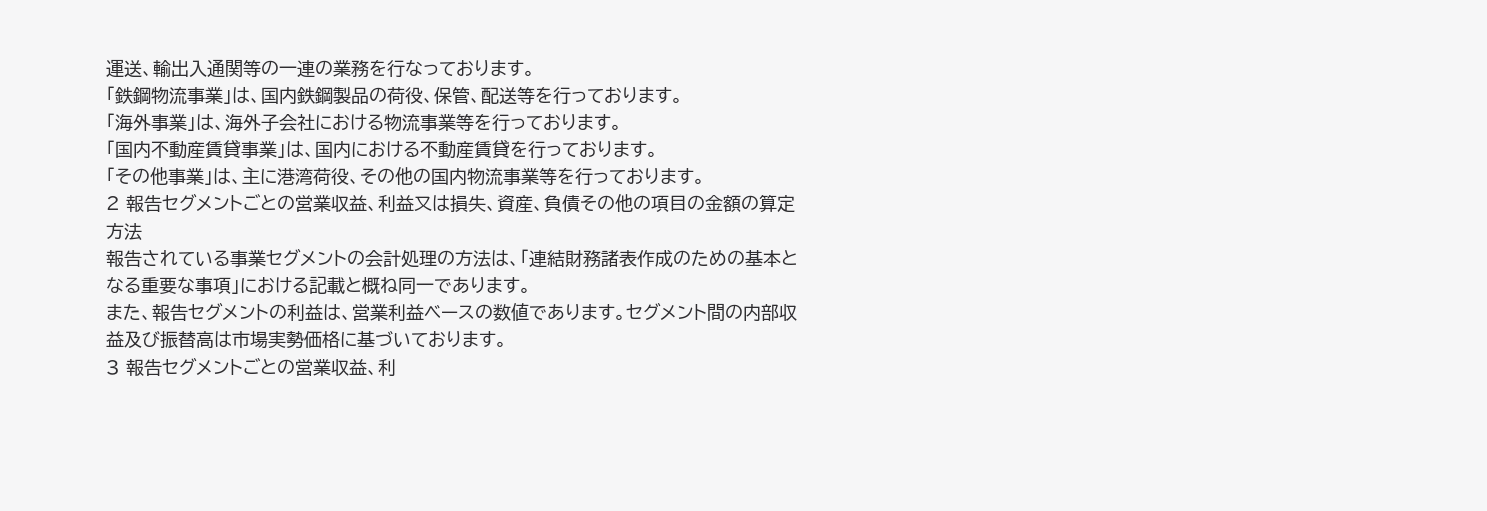運送、輸出入通関等の一連の業務を行なっております。
「鉄鋼物流事業」は、国内鉄鋼製品の荷役、保管、配送等を行っております。
「海外事業」は、海外子会社における物流事業等を行っております。
「国内不動産賃貸事業」は、国内における不動産賃貸を行っております。
「その他事業」は、主に港湾荷役、その他の国内物流事業等を行っております。
2 報告セグメントごとの営業収益、利益又は損失、資産、負債その他の項目の金額の算定方法
報告されている事業セグメントの会計処理の方法は、「連結財務諸表作成のための基本となる重要な事項」における記載と概ね同一であります。
また、報告セグメントの利益は、営業利益ベースの数値であります。セグメント間の内部収益及び振替高は市場実勢価格に基づいております。
3 報告セグメントごとの営業収益、利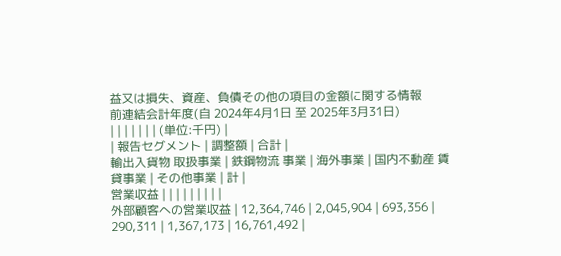益又は損失、資産、負債その他の項目の金額に関する情報
前連結会計年度(自 2024年4月1日 至 2025年3月31日)
| | | | | | | (単位:千円) |
| 報告セグメント | 調整額 | 合計 |
輸出入貨物 取扱事業 | 鉄鋼物流 事業 | 海外事業 | 国内不動産 賃貸事業 | その他事業 | 計 |
営業収益 | | | | | | | | |
外部顧客への営業収益 | 12,364,746 | 2,045,904 | 693,356 | 290,311 | 1,367,173 | 16,761,492 |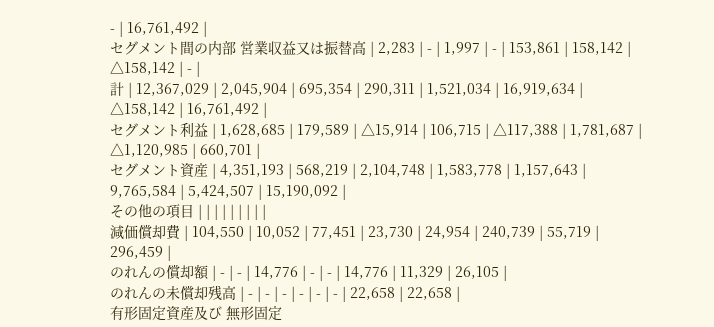- | 16,761,492 |
セグメント間の内部 営業収益又は振替高 | 2,283 | - | 1,997 | - | 153,861 | 158,142 | △158,142 | - |
計 | 12,367,029 | 2,045,904 | 695,354 | 290,311 | 1,521,034 | 16,919,634 | △158,142 | 16,761,492 |
セグメント利益 | 1,628,685 | 179,589 | △15,914 | 106,715 | △117,388 | 1,781,687 | △1,120,985 | 660,701 |
セグメント資産 | 4,351,193 | 568,219 | 2,104,748 | 1,583,778 | 1,157,643 | 9,765,584 | 5,424,507 | 15,190,092 |
その他の項目 | | | | | | | | |
減価償却費 | 104,550 | 10,052 | 77,451 | 23,730 | 24,954 | 240,739 | 55,719 | 296,459 |
のれんの償却額 | - | - | 14,776 | - | - | 14,776 | 11,329 | 26,105 |
のれんの未償却残高 | - | - | - | - | - | - | 22,658 | 22,658 |
有形固定資産及び 無形固定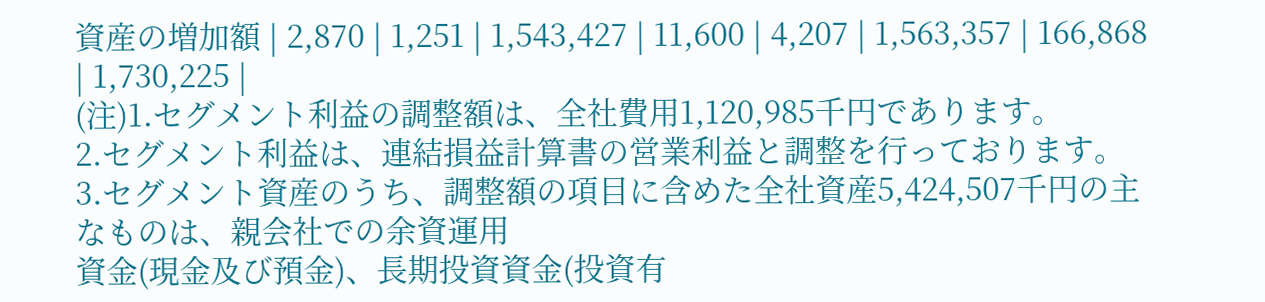資産の増加額 | 2,870 | 1,251 | 1,543,427 | 11,600 | 4,207 | 1,563,357 | 166,868 | 1,730,225 |
(注)1.セグメント利益の調整額は、全社費用1,120,985千円であります。
2.セグメント利益は、連結損益計算書の営業利益と調整を行っております。
3.セグメント資産のうち、調整額の項目に含めた全社資産5,424,507千円の主なものは、親会社での余資運用
資金(現金及び預金)、長期投資資金(投資有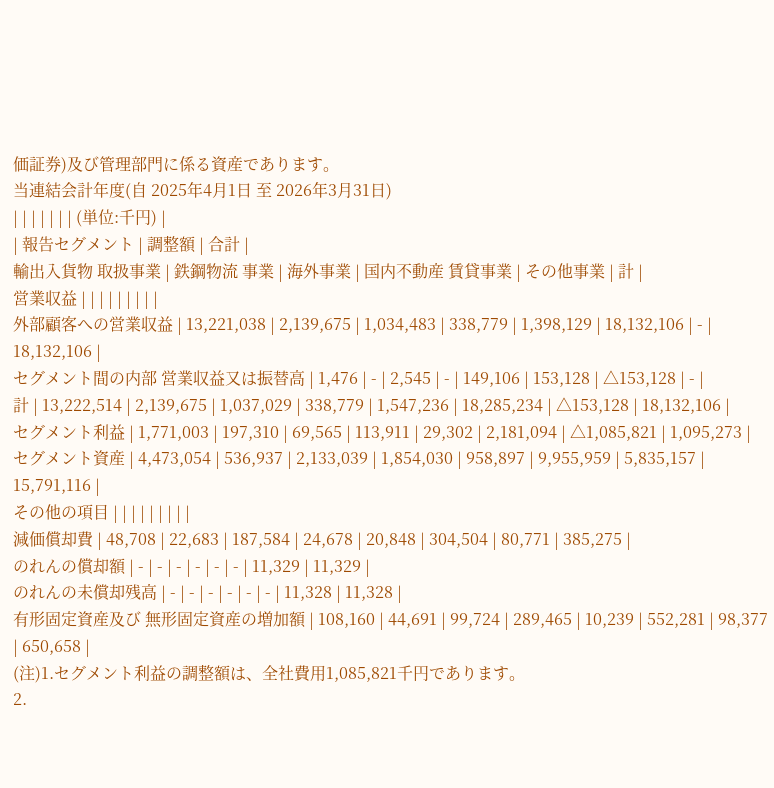価証券)及び管理部門に係る資産であります。
当連結会計年度(自 2025年4月1日 至 2026年3月31日)
| | | | | | | (単位:千円) |
| 報告セグメント | 調整額 | 合計 |
輸出入貨物 取扱事業 | 鉄鋼物流 事業 | 海外事業 | 国内不動産 賃貸事業 | その他事業 | 計 |
営業収益 | | | | | | | | |
外部顧客への営業収益 | 13,221,038 | 2,139,675 | 1,034,483 | 338,779 | 1,398,129 | 18,132,106 | - | 18,132,106 |
セグメント間の内部 営業収益又は振替高 | 1,476 | - | 2,545 | - | 149,106 | 153,128 | △153,128 | - |
計 | 13,222,514 | 2,139,675 | 1,037,029 | 338,779 | 1,547,236 | 18,285,234 | △153,128 | 18,132,106 |
セグメント利益 | 1,771,003 | 197,310 | 69,565 | 113,911 | 29,302 | 2,181,094 | △1,085,821 | 1,095,273 |
セグメント資産 | 4,473,054 | 536,937 | 2,133,039 | 1,854,030 | 958,897 | 9,955,959 | 5,835,157 | 15,791,116 |
その他の項目 | | | | | | | | |
減価償却費 | 48,708 | 22,683 | 187,584 | 24,678 | 20,848 | 304,504 | 80,771 | 385,275 |
のれんの償却額 | - | - | - | - | - | - | 11,329 | 11,329 |
のれんの未償却残高 | - | - | - | - | - | - | 11,328 | 11,328 |
有形固定資産及び 無形固定資産の増加額 | 108,160 | 44,691 | 99,724 | 289,465 | 10,239 | 552,281 | 98,377 | 650,658 |
(注)1.セグメント利益の調整額は、全社費用1,085,821千円であります。
2.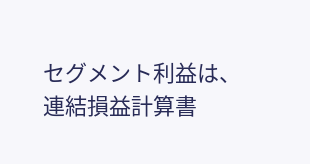セグメント利益は、連結損益計算書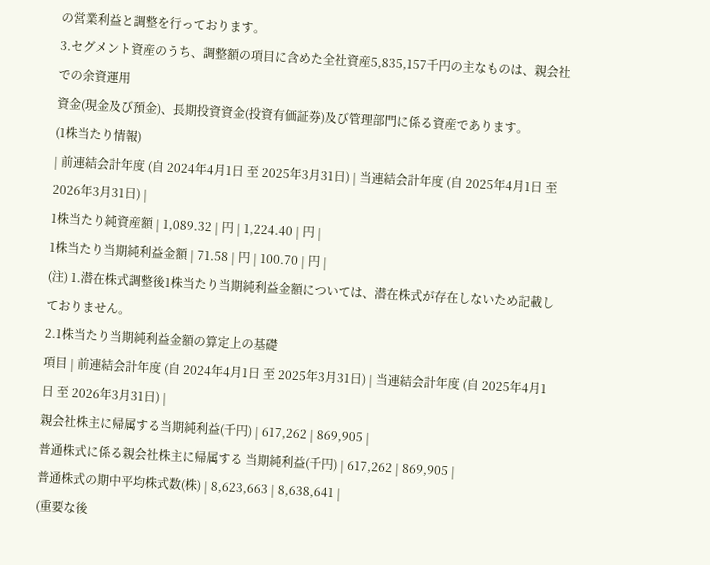の営業利益と調整を行っております。
3.セグメント資産のうち、調整額の項目に含めた全社資産5,835,157千円の主なものは、親会社での余資運用
資金(現金及び預金)、長期投資資金(投資有価証券)及び管理部門に係る資産であります。
(1株当たり情報)
| 前連結会計年度 (自 2024年4月1日 至 2025年3月31日) | 当連結会計年度 (自 2025年4月1日 至 2026年3月31日) |
1株当たり純資産額 | 1,089.32 | 円 | 1,224.40 | 円 |
1株当たり当期純利益金額 | 71.58 | 円 | 100.70 | 円 |
(注) 1.潜在株式調整後1株当たり当期純利益金額については、潜在株式が存在しないため記載しておりません。
2.1株当たり当期純利益金額の算定上の基礎
項目 | 前連結会計年度 (自 2024年4月1日 至 2025年3月31日) | 当連結会計年度 (自 2025年4月1日 至 2026年3月31日) |
親会社株主に帰属する当期純利益(千円) | 617,262 | 869,905 |
普通株式に係る親会社株主に帰属する 当期純利益(千円) | 617,262 | 869,905 |
普通株式の期中平均株式数(株) | 8,623,663 | 8,638,641 |
(重要な後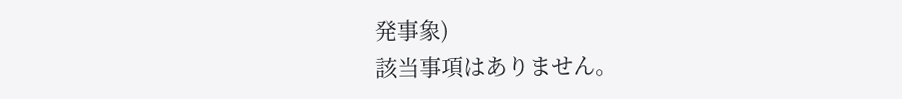発事象)
該当事項はありません。